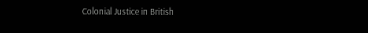Colonial Justice in British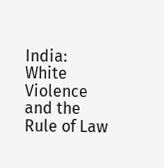India: White Violence and the Rule of Law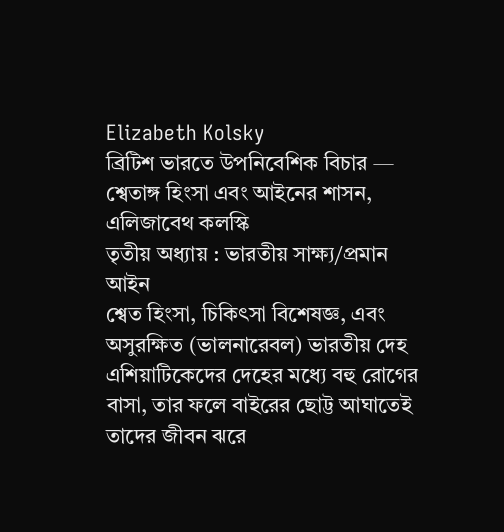Elizabeth Kolsky
ব্রিটিশ ভারতে উপনিবেশিক বিচার — শ্বেতাঙ্গ হিংসা এবং আইনের শাসন, এলিজাবেথ কলস্কি
তৃতীয় অধ্যায় : ভারতীয় সাক্ষ্য/প্রমান আইন
শ্বেত হিংসা, চিকিৎসা বিশেষজ্ঞ, এবং অসুরক্ষিত (ভালনারেবল) ভারতীয় দেহ
এশিয়াটিকেদের দেহের মধ্যে বহু রোগের বাসা, তার ফলে বাইরের ছোট্ট আঘাতেই তাদের জীবন ঝরে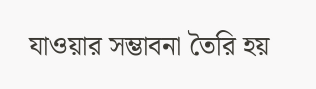যাওয়ার সম্ভাবনা তৈরি হয়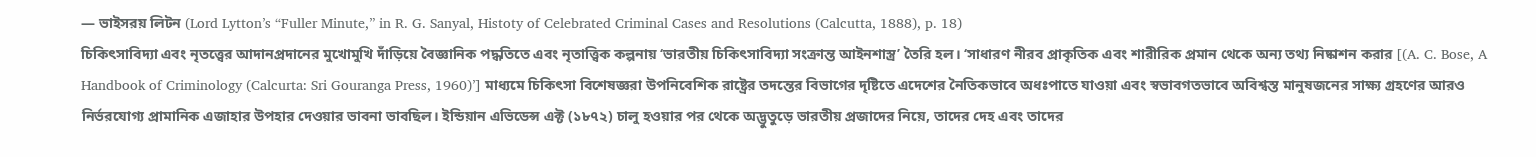— ভাইসরয় লিটন (Lord Lytton’s “Fuller Minute,” in R. G. Sanyal, Histoty of Celebrated Criminal Cases and Resolutions (Calcutta, 1888), p. 18)
চিকিৎসাবিদ্যা এবং নৃতত্ত্বের আদানপ্রদানের মুখোমুখি দাঁড়িয়ে বৈজ্ঞানিক পদ্ধতিতে এবং নৃতাত্ত্বিক কল্পনায় ‘ভারতীয় চিকিৎসাবিদ্যা সংক্রান্ত আইনশাস্ত্র’ তৈরি হল। ‘সাধারণ নীরব প্রাকৃতিক এবং শারীরিক প্রমান থেকে অন্য তথ্য নিষ্কাশন করার [(A. C. Bose, A Handbook of Criminology (Calcurta: Sri Gouranga Press, 1960)’] মাধ্যমে চিকিৎসা বিশেষজ্ঞরা উপনিবেশিক রাষ্ট্রের তদন্তের বিভাগের দৃষ্টিতে এদেশের নৈতিকভাবে অধঃপাতে যাওয়া এবং স্বভাবগতভাবে অবিশ্বস্ত মানুষজনের সাক্ষ্য গ্রহণের আরও নির্ভরযোগ্য প্রামানিক এজাহার উপহার দেওয়ার ভাবনা ভাবছিল। ইন্ডিয়ান এভিডেন্স এক্ট (১৮৭২) চালু হওয়ার পর থেকে অদ্ভুতুড়ে ভারতীয় প্রজাদের নিয়ে, তাদের দেহ এবং তাদের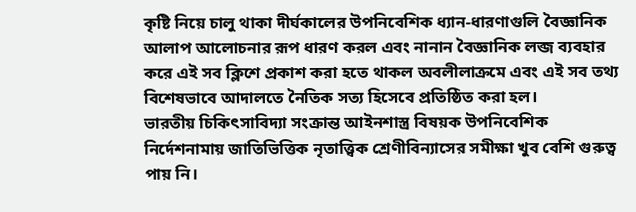কৃষ্টি নিয়ে চালু থাকা দীর্ঘকালের উপনিবেশিক ধ্যান-ধারণাগুলি বৈজ্ঞানিক আলাপ আলোচনার রূপ ধারণ করল এবং নানান বৈজ্ঞানিক লব্জ ব্যবহার করে এই সব ক্লিশে প্রকাশ করা হতে থাকল অবলীলাক্রমে এবং এই সব তথ্য বিশেষভাবে আদালতে নৈতিক সত্য হিসেবে প্রতিষ্ঠিত করা হল।
ভারতীয় চিকিৎসাবিদ্যা সংক্রান্ত আইনশাস্ত্র বিষয়ক উপনিবেশিক নির্দেশনামায় জাতিভিত্তিক নৃতাত্ত্বিক শ্রেণীবিন্যাসের সমীক্ষা খুব বেশি গুরুত্ব পায় নি।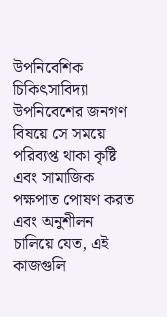উপনিবেশিক চিকিৎসাবিদ্যা উপনিবেশের জনগণ বিষয়ে সে সময়ে পরিব্যপ্ত থাকা কৃষ্টি এবং সামাজিক পক্ষপাত পোষণ করত এবং অনুশীলন চালিয়ে যেত, এই কাজগুলি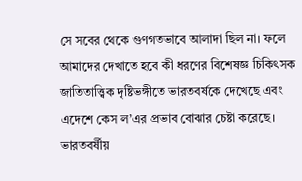সে সবের থেকে গুণগতভাবে আলাদা ছিল না। ফলে আমাদের দেখাতে হবে কী ধরণের বিশেষজ্ঞ চিকিৎসক জাতিতাত্ত্বিক দৃষ্টিভঙ্গীতে ভারতবর্ষকে দেখেছে এবং এদেশে কেস ল’এর প্রভাব বোঝার চেষ্টা করেছে। ভারতবর্ষীয়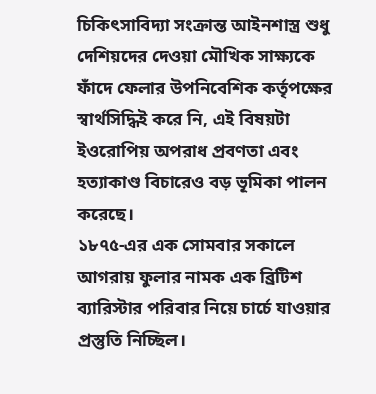চিকিৎসাবিদ্যা সংক্রান্ত আইনশাস্ত্র শুধু দেশিয়দের দেওয়া মৌখিক সাক্ষ্যকে ফাঁদে ফেলার উপনিবেশিক কর্তৃপক্ষের স্বার্থসিদ্ধিই করে নি, এই বিষয়টা ইওরোপিয় অপরাধ প্রবণতা এবং হত্যাকাণ্ড বিচারেও বড় ভূমিকা পালন করেছে।
১৮৭৫-এর এক সোমবার সকালে আগরায় ফুলার নামক এক ব্রিটিশ ব্যারিস্টার পরিবার নিয়ে চার্চে যাওয়ার প্রস্তুতি নিচ্ছিল।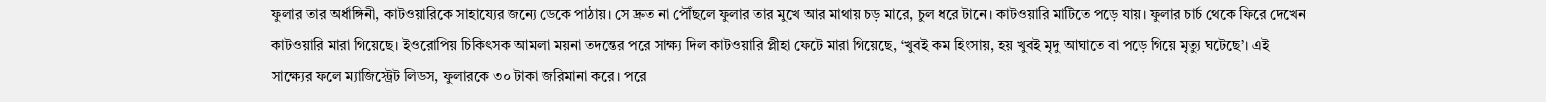ফুলার তার অর্ধাঙ্গিনী, কাটওয়ারিকে সাহায্যের জন্যে ডেকে পাঠায়। সে দ্রুত না পৌঁছলে ফুলার তার মুখে আর মাথায় চড় মারে, চুল ধরে টানে। কাটওয়ারি মাটিতে পড়ে যায়। ফুলার চার্চ থেকে ফিরে দেখেন কাটওয়ারি মারা গিয়েছে। ইওরোপিয় চিকিৎসক আমলা ময়না তদন্তের পরে সাক্ষ্য দিল কাটওয়ারি প্লীহা ফেটে মারা গিয়েছে, ‘খুবই কম হিংসায়, হয় খুবই মৃদু আঘাতে বা পড়ে গিয়ে মৃত্যু ঘটেছে’। এই সাক্ষ্যের ফলে ম্যাজিস্ট্রেট লিডস, ফুলারকে ৩০ টাকা জরিমানা করে। পরে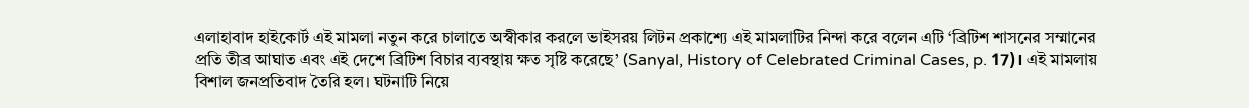এলাহাবাদ হাইকোর্ট এই মামলা নতুন করে চালাতে অস্বীকার করলে ভাইসরয় লিটন প্রকাশ্যে এই মামলাটির নিন্দা করে বলেন এটি ‘ব্রিটিশ শাসনের সম্মানের প্রতি তীব্র আঘাত এবং এই দেশে ব্রিটিশ বিচার ব্যবস্থায় ক্ষত সৃষ্টি করেছে’ (Sanyal, History of Celebrated Criminal Cases, p. 17)। এই মামলায় বিশাল জনপ্রতিবাদ তৈরি হল। ঘটনাটি নিয়ে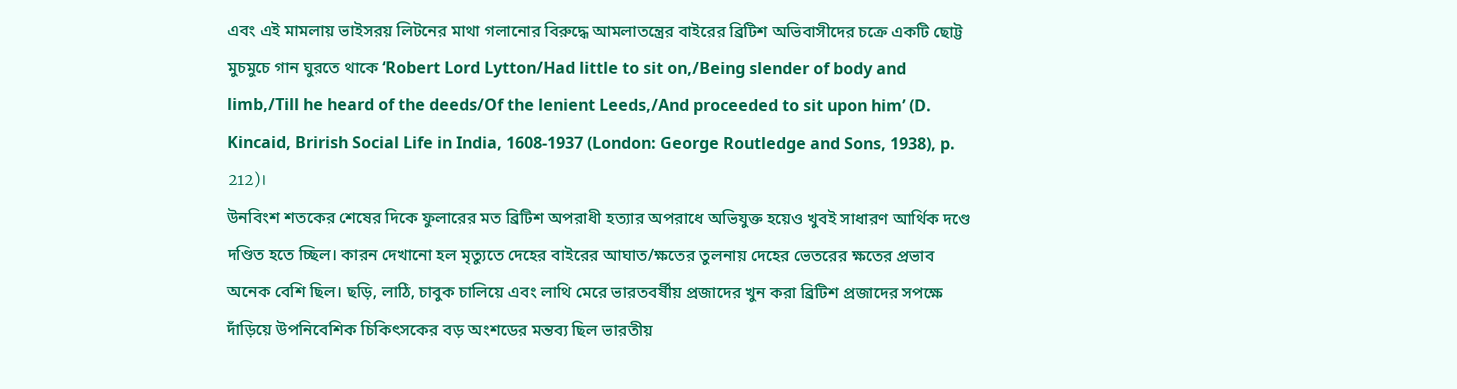এবং এই মামলায় ভাইসরয় লিটনের মাথা গলানোর বিরুদ্ধে আমলাতন্ত্রের বাইরের ব্রিটিশ অভিবাসীদের চক্রে একটি ছোট্ট মুচমুচে গান ঘুরতে থাকে ‘Robert Lord Lytton/Had little to sit on,/Being slender of body and limb,/Till he heard of the deeds/Of the lenient Leeds,/And proceeded to sit upon him’ (D. Kincaid, Brirish Social Life in India, 1608-1937 (London: George Routledge and Sons, 1938), p. 212)।
উনবিংশ শতকের শেষের দিকে ফুলারের মত ব্রিটিশ অপরাধী হত্যার অপরাধে অভিযুক্ত হয়েও খুবই সাধারণ আর্থিক দণ্ডে দণ্ডিত হতে চ্ছিল। কারন দেখানো হল মৃত্যুতে দেহের বাইরের আঘাত/ক্ষতের তুলনায় দেহের ভেতরের ক্ষতের প্রভাব অনেক বেশি ছিল। ছড়ি, লাঠি, চাবুক চালিয়ে এবং লাথি মেরে ভারতবর্ষীয় প্রজাদের খুন করা ব্রিটিশ প্রজাদের সপক্ষে দাঁড়িয়ে উপনিবেশিক চিকিৎসকের বড় অংশডের মন্তব্য ছিল ভারতীয়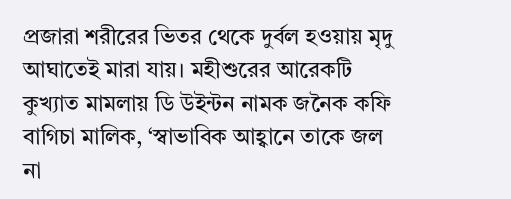প্রজারা শরীরের ভিতর থেকে দুর্বল হওয়ায় মৃদু আঘাতেই মারা যায়। মহীশুরের আরেকটি কুখ্যাত মামলায় ডি উইন্টন নামক জনৈক কফি বাগিচা মালিক, ‘স্বাভাবিক আহ্বানে তাকে জল না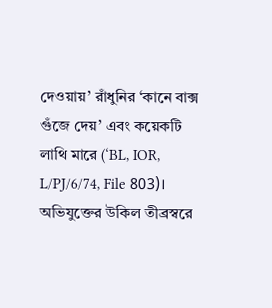দেওয়ায়’ রাঁধুনির ‘কানে বাক্স গুঁজে দেয়’ এবং কয়েকটি লাথি মারে (‘BL, IOR, L/PJ/6/74, File 803)। অভিযুক্তের উকিল তীব্রস্বরে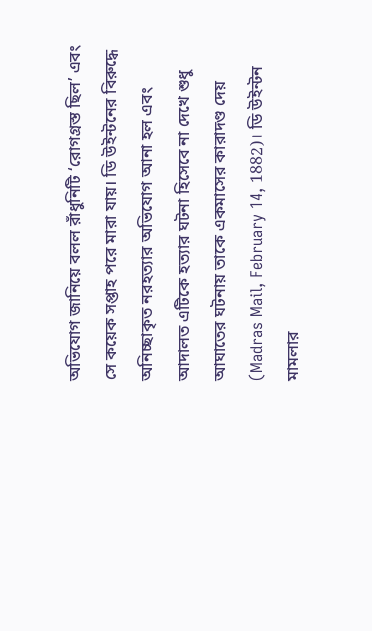অভিযোগ জানিয়ে বলল রাঁধুনিটি ‘রোগগ্রস্ত ছিল’ এবং সে কয়েক সপ্তাহ পরে মারা যায়। ডি উইন্টনের বিরুদ্ধে অনিচ্ছাকৃত নরহত্যার অভিযোগ আনা হল এবং আদালত এটিকে হত্যার ঘটনা হিসেবে না দেখে শুধু আঘাতের ঘটনায় তাকে একমাসের কারাদণ্ড দেয় (Madras Mail, February 14, 1882)। ডি উইন্টন মামলার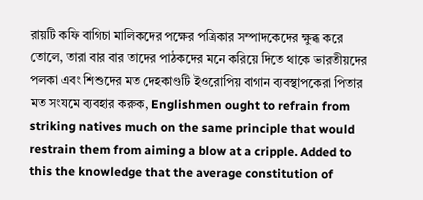রায়টি কফি বাগিচা মালিকদের পক্ষের পত্রিকার সম্পাদকেদের ক্ষুব্ধ করে তোলে, তারা বার বার তাদের পাঠকদের মনে করিয়ে দিতে থাকে ভারতীয়দের পলকা এবং শিশুদের মত দেহকাণ্ডটি ইওরোপিয় বাগান ব্যবস্থাপকেরা পিতার মত সংযমে ব্যবহার করুক, Englishmen ought to refrain from striking natives much on the same principle that would restrain them from aiming a blow at a cripple. Added to this the knowledge that the average constitution of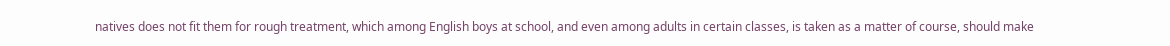natives does not fit them for rough treatment, which among English boys at school, and even among adults in certain classes, is taken as a matter of course, should make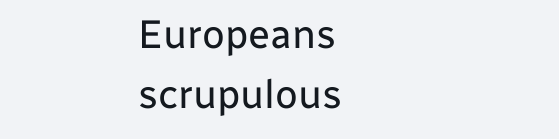Europeans scrupulous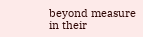beyond measure in their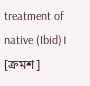treatment of native (Ibid)। [ক্রমশ]